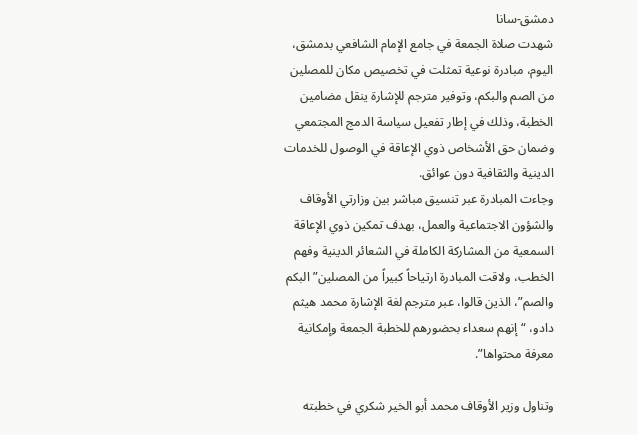دمشق-سانا
شهدت صلاة الجمعة في جامع الإمام الشافعي بدمشق، اليوم، مبادرة نوعية تمثلت في تخصيص مكان للمصلين من الصم والبكم، وتوفير مترجم للإشارة ينقل مضامين الخطبة، وذلك في إطار تفعيل سياسة الدمج المجتمعي وضمان حق الأشخاص ذوي الإعاقة في الوصول للخدمات الدينية والثقافية دون عوائق.
وجاءت المبادرة عبر تنسيق مباشر بين وزارتي الأوقاف والشؤون الاجتماعية والعمل، بهدف تمكين ذوي الإعاقة السمعية من المشاركة الكاملة في الشعائر الدينية وفهم الخطب، ولاقت المبادرة ارتياحاً كبيراً من المصلين” البكم والصم”، الذين قالوا، عبر مترجم لغة الإشارة محمد هيثم دادو، “إنهم سعداء بحضورهم للخطبة الجمعة وإمكانية معرفة محتواها”.

وتناول وزير الأوقاف محمد أبو الخير شكري في خطبته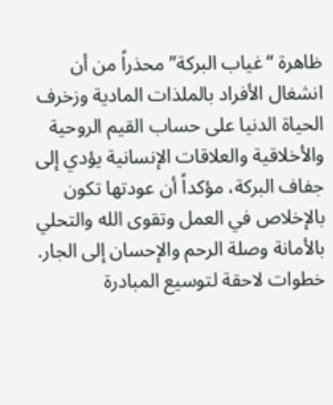ظاهرة “غياب البركة” محذراً من أن انشغال الأفراد بالملذات المادية وزخرف الحياة الدنيا على حساب القيم الروحية والأخلاقية والعلاقات الإنسانية يؤدي إلى جفاف البركة، مؤكداً أن عودتها تكون بالإخلاص في العمل وتقوى الله والتحلي بالأمانة وصلة الرحم والإحسان إلى الجار.
خطوات لاحقة لتوسيع المبادرة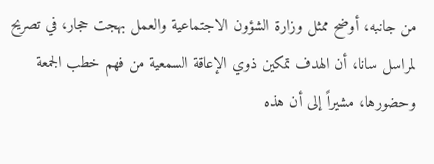من جانبه، أوضح ممثل وزارة الشؤون الاجتماعية والعمل بهجت حجار، في تصريح لمراسل سانا، أن الهدف تمكين ذوي الإعاقة السمعية من فهم خطب الجمعة وحضورها، مشيراً إلى أن هذه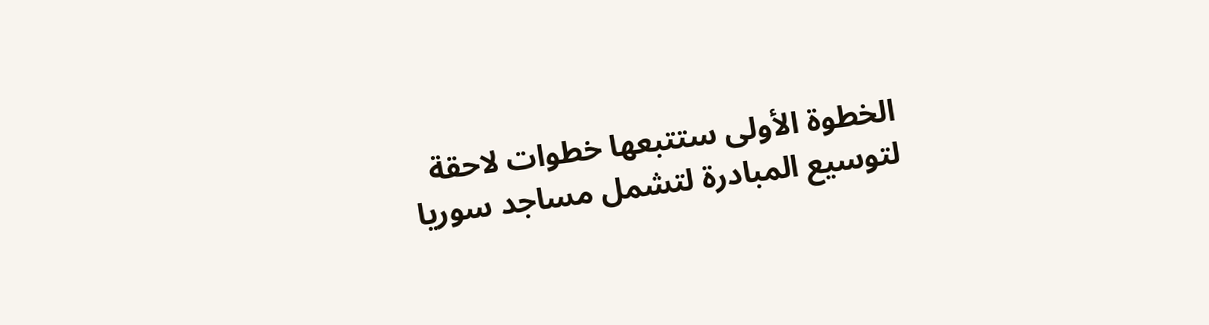الخطوة الأولى ستتبعها خطوات لاحقة لتوسيع المبادرة لتشمل مساجد سوريا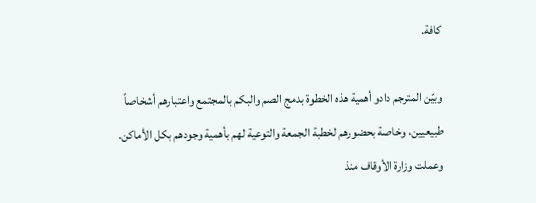كافة.

وبيّن المترجم دادو أهمية هذه الخطوة بدمج الصم والبكم بالمجتمع واعتبارهم أشخاصاً طبيعيين، وخاصة بحضورهم لخطبة الجمعة والتوعية لهم بأهمية وجودهم بكل الأماكن.
وعملت وزارة الأوقاف منذ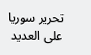تحرير سوريا على العديد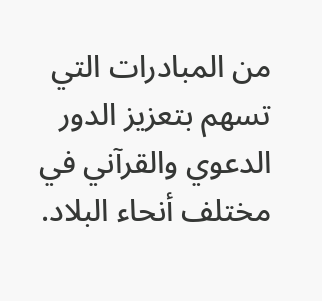من المبادرات التي تسهم بتعزيز الدور الدعوي والقرآني في مختلف أنحاء البلاد.